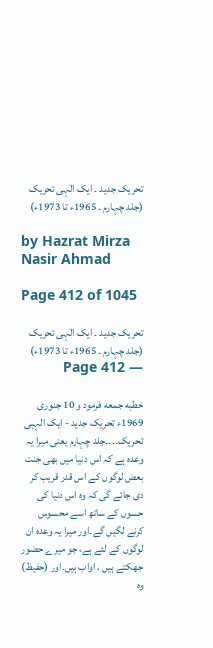تحریک جدید ۔ ایک الٰہی تحریک (جلد چہارم ۔ 1965ء تا 1973ء)

by Hazrat Mirza Nasir Ahmad

Page 412 of 1045

تحریک جدید ۔ ایک الٰہی تحریک (جلد چہارم ۔ 1965ء تا 1973ء) — Page 412

خطبه جمعه فرمود و 10 جنوری 1969ء تحریک جدید - ایک الہبی تحریک۔۔۔۔جلد چہارم یعنی میرا یہ وعدہ ہے کہ اس دنیا میں بھی جنت بعض لوگوں کے اس قدر قریب کر دی جائے گی کہ وہ اس دنیا کی حسوں کے ساتھ اسے محسوس کرنے لگیں گے۔اور میرا یہ وعدہ ان لوگوں کے لئے ہے، جو میرے حضور جھکتے ہیں ، اواب ہیں۔اور (حفیظ) وہ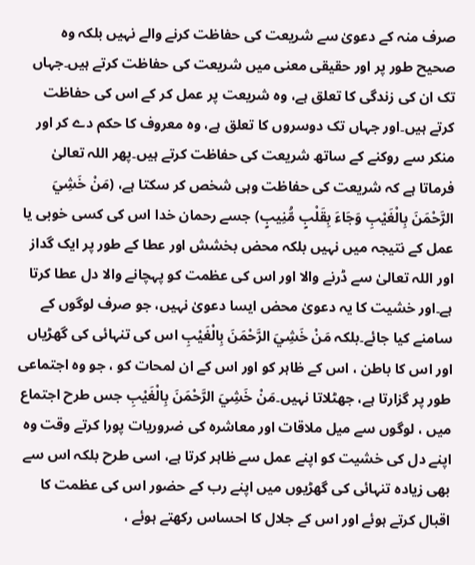صرف منہ کے دعویٰ سے شریعت کی حفاظت کرنے والے نہیں بلکہ وہ صحیح طور پر اور حقیقی معنی میں شریعت کی حفاظت کرتے ہیں۔جہاں تک ان کی زندگی کا تعلق ہے، وہ شریعت پر عمل کر کے اس کی حفاظت کرتے ہیں۔اور جہاں تک دوسروں کا تعلق ہے، وہ معروف کا حکم دے کر اور منکر سے روکنے کے ساتھ شریعت کی حفاظت کرتے ہیں۔پھر اللہ تعالیٰ فرماتا ہے کہ شریعت کی حفاظت وہی شخص کر سکتا ہے، (مَنْ خَشِيَ الرَّحْمَنَ بِالْغَيْبِ وَجَاءَ بِقَلْبٍ مُّنِيبٍ) جسے رحمان خدا اس کی کسی خوبی یا عمل کے نتیجہ میں نہیں بلکہ محض بخشش اور عطا کے طور پر ایک گداز اور اللہ تعالیٰ سے ڈرنے والا اور اس کی عظمت کو پہچانے والا دل عطا کرتا ہے۔اور خشیت کا یہ دعویٰ محض ایسا دعویٰ نہیں، جو صرف لوگوں کے سامنے کیا جائے۔بلکہ مَنْ خَشِيَ الرَّحْمَنَ بِالْغَيْبِ اس کی تنہائی کی گھڑیاں اور اس کا باطن ، اس کے ظاہر کو اور اس کے ان لمحات کو ، جو وہ اجتماعی طور پر گزارتا ہے، جھٹلاتا نہیں۔مَنْ خَشِيَ الرَّحْمَنَ بِالْغَيْبِ جس طرح اجتماع میں ، لوگوں سے میل ملاقات اور معاشرہ کی ضروریات پورا کرتے وقت وہ اپنے دل کی خشیت کو اپنے عمل سے ظاہر کرتا ہے، اسی طرح بلکہ اس سے بھی زیادہ تنہائی کی گھڑیوں میں اپنے رب کے حضور اس کی عظمت کا اقبال کرتے ہوئے اور اس کے جلال کا احساس رکھتے ہوئے ،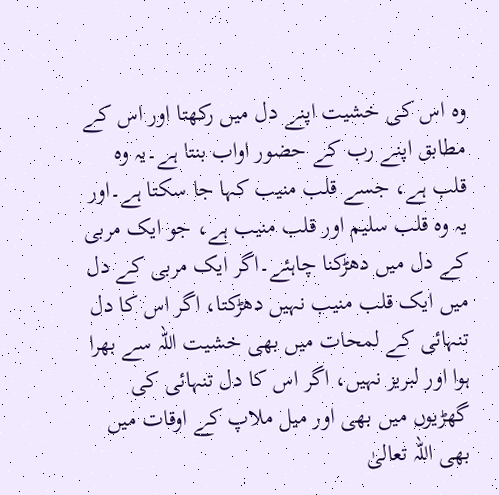وہ اس کی خشیت اپنے دل میں رکھتا اور اس کے مطابق اپنے رب کے حضور اواب بنتا ہے۔یہ وہ قلب ہے، جسے قلب منیب کہا جا سکتا ہے۔اور یہ وہ قلب سلیم اور قلب منیب ہے، جو ایک مربی کے دل میں دھڑکنا چاہئے۔اگر ایک مربی کے دل میں ایک قلب منیب نہیں دھڑکتا، اگر اس کا دل تنہائی کے لمحات میں بھی خشیت اللہ سے بھرا ہوا اور لبریز نہیں، اگر اس کا دل تنہائی کی گھڑیوں میں بھی اور میل ملاپ کے اوقات میں بھی اللہ تعالیٰ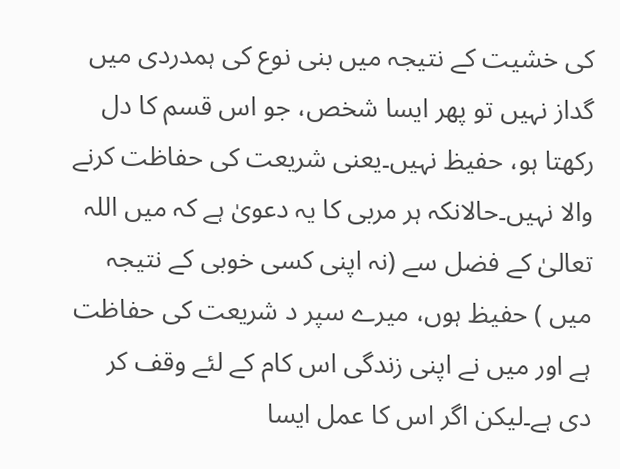کی خشیت کے نتیجہ میں بنی نوع کی ہمدردی میں گداز نہیں تو پھر ایسا شخص، جو اس قسم کا دل رکھتا ہو، حفیظ نہیں۔یعنی شریعت کی حفاظت کرنے والا نہیں۔حالانکہ ہر مربی کا یہ دعویٰ ہے کہ میں اللہ تعالیٰ کے فضل سے (نہ اپنی کسی خوبی کے نتیجہ میں ) حفیظ ہوں، میرے سپر د شریعت کی حفاظت ہے اور میں نے اپنی زندگی اس کام کے لئے وقف کر دی ہے۔لیکن اگر اس کا عمل ایسا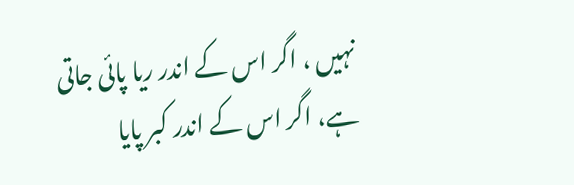نہیں ، اگر اس کے اندر ریا پائی جاتی ہے، اگر اس کے اندر کبر پایا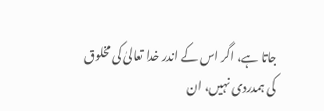جاتا ہے، اگر اس کے اندر خدا تعالیٰ کی مخلوق کی ہمدردی نہیں، ان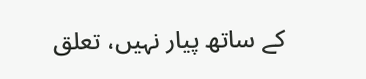کے ساتھ پیار نہیں، تعلق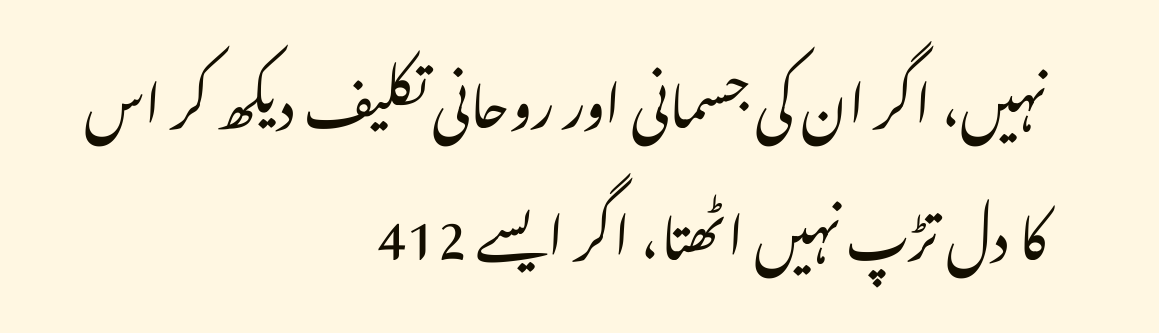نہیں، اگر ان کی جسمانی اور روحانی تکلیف دیکھ کر اس کا دل تڑپ نہیں اٹھتا، اگر ایسے 412